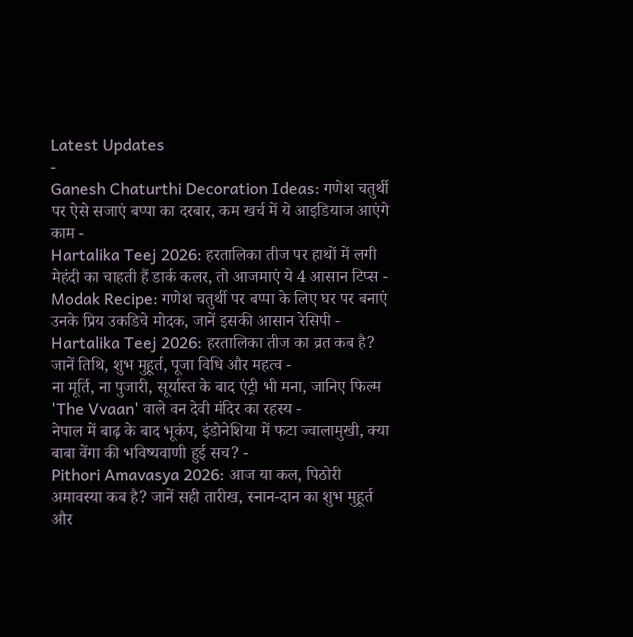Latest Updates
-
Ganesh Chaturthi Decoration Ideas: गणेश चतुर्थी पर ऐसे सजाएं बप्पा का दरबार, कम खर्च में ये आइडियाज आएंगे काम -
Hartalika Teej 2026: हरतालिका तीज पर हाथों में लगी मेहंदी का चाहती हैं डार्क कलर, तो आजमाएं ये 4 आसान टिप्स -
Modak Recipe: गणेश चतुर्थी पर बप्पा के लिए घर पर बनाएं उनके प्रिय उकडिचे मोदक, जानें इसकी आसान रेसिपी -
Hartalika Teej 2026: हरतालिका तीज का व्रत कब है? जानें तिथि, शुभ मुहूर्त, पूजा विधि और महत्व -
ना मूर्ति, ना पुजारी, सूर्यास्त के बाद एंट्री भी मना, जानिए फिल्म 'The Vvaan' वाले वन देवी मंदिर का रहस्य -
नेपाल में बाढ़ के बाद भूकंप, इंडोनेशिया में फटा ज्वालामुखी, क्या बाबा वेंगा की भविष्यवाणी हुई सच? -
Pithori Amavasya 2026: आज या कल, पिठोरी अमावस्या कब है? जानें सही तारीख, स्नान-दान का शुभ मुहूर्त और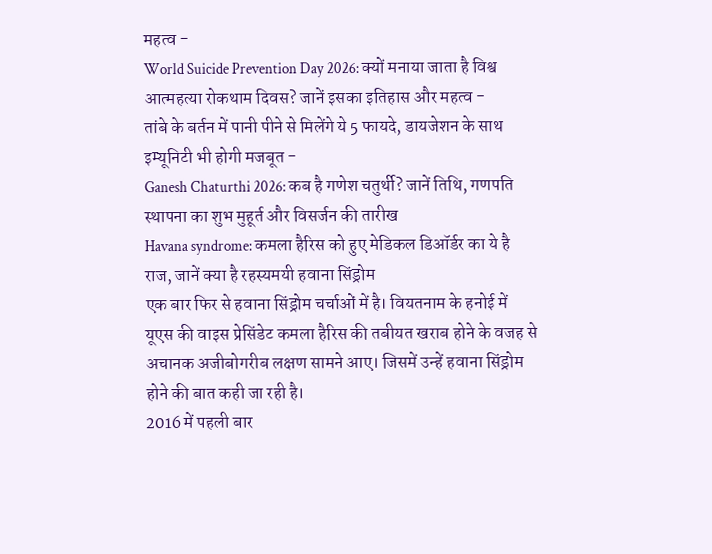महत्व -
World Suicide Prevention Day 2026: क्यों मनाया जाता है विश्व आत्महत्या रोकथाम दिवस? जानें इसका इतिहास और महत्व -
तांबे के बर्तन में पानी पीने से मिलेंगे ये 5 फायदे, डायजेशन के साथ इम्यूनिटी भी होगी मजबूत -
Ganesh Chaturthi 2026: कब है गणेश चतुर्थी? जानें तिथि, गणपति स्थापना का शुभ मुहूर्त और विसर्जन की तारीख
Havana syndrome: कमला हैरिस को हुए मेडिकल डिऑर्डर का ये है राज, जानें क्या है रहस्यमयी हवाना सिंड्रोम
एक बार फिर से हवाना सिंड्रोम चर्चाओं में है। वियतनाम के हनोई में यूएस की वाइस प्रेसिंडेट कमला हैरिस की तबीयत खराब होने के वजह से अचानक अजीबोगरीब लक्षण सामने आए। जिसमें उन्हें हवाना सिंड्रोम होने की बात कही जा रही है।
2016 में पहली बार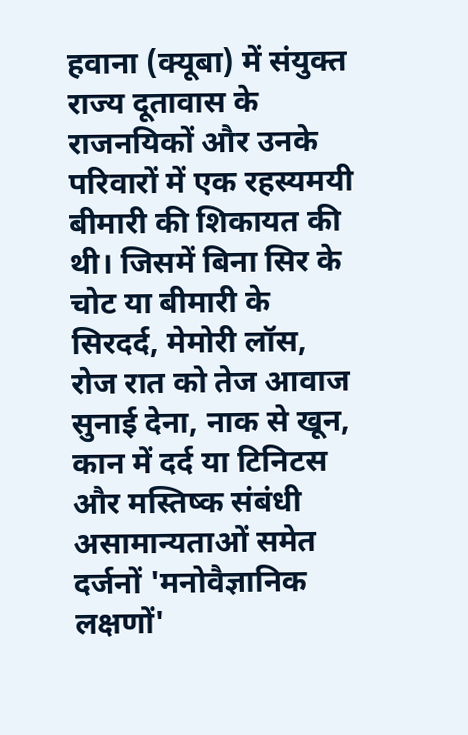हवाना (क्यूबा) में संयुक्त राज्य दूतावास के राजनयिकों और उनके परिवारों में एक रहस्यमयी बीमारी की शिकायत की थी। जिसमें बिना सिर के चोट या बीमारी के सिरदर्द, मेमोरी लॉस, रोज रात को तेज आवाज सुनाई देना, नाक से खून, कान में दर्द या टिनिटस और मस्तिष्क संबंधी असामान्यताओं समेत दर्जनों 'मनोवैज्ञानिक लक्षणों'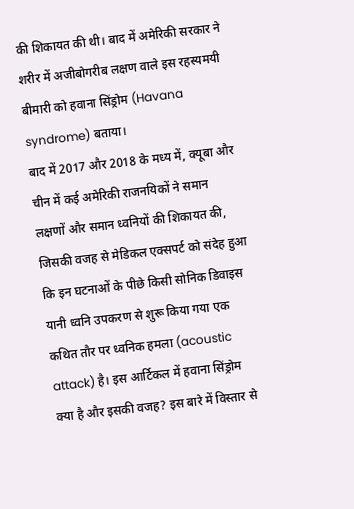की शिकायत की थी। बाद में अमेरिकी सरकार ने शरीर में अजीबोगरीब लक्षण वाले इस रहस्यमयी बीमारी को हवाना सिंड्रोम (Havana syndrome) बताया।
बाद में 2017 और 2018 के मध्य में, क्यूबा और चीन में कई अमेरिकी राजनयिकों ने समान लक्षणों और समान ध्वनियों की शिकायत की, जिसकी वजह से मेडिकल एक्सपर्ट को संदेह हुआ कि इन घटनाओं के पीछे किसी सोनिक डिवाइस यानी ध्वनि उपकरण से शुरू किया गया एक कथित तौर पर ध्वनिक हमला (acoustic attack) है। इस आर्टिकल में हवाना सिंड्रोम क्या है और इसकी वजह? इस बारे में विस्तार से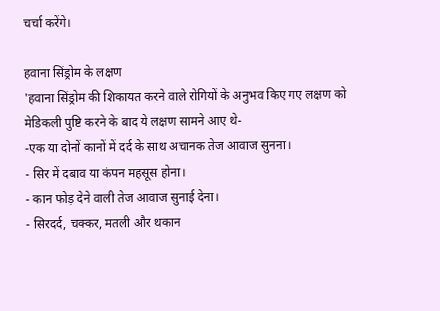चर्चा करेंगे।

हवाना सिंड्रोम के लक्षण
'हवाना सिंड्रोम की शिकायत करने वाले रोगियों के अनुभव किए गए लक्षण को मेडिकली पुष्टि करने के बाद ये लक्षण सामने आए थे-
-एक या दोनों कानों में दर्द के साथ अचानक तेज आवाज सुनना।
- सिर में दबाव या कंपन महसूस होना।
- कान फोड़ देने वाली तेज आवाज सुनाई देना।
- सिरदर्द, चक्कर, मतली और थकान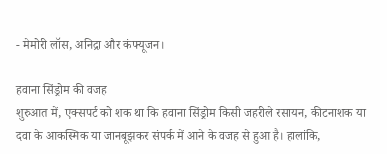- मेमोरी लॉस, अनिद्रा और कंफ्यूजन।

हवाना सिंड्रोम की वजह
शुरुआत में, एक्सपर्ट को शक था कि हवाना सिंड्रोम किसी जहरीले रसायन, कीटनाशक या दवा के आकस्मिक या जानबूझकर संपर्क में आने के वजह से हुआ है। हालांकि,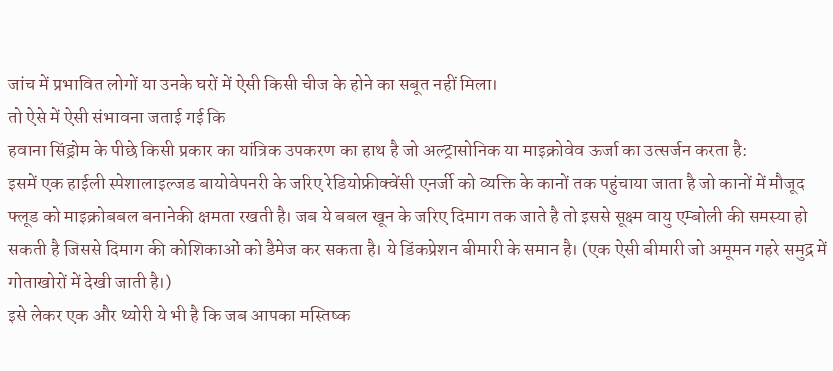जांच में प्रभावित लोगों या उनके घरों में ऐसी किसी चीज के होने का सबूत नहीं मिला।
तो ऐसे में ऐसी संभावना जताई गई कि
हवाना सिंड्रोम के पीछे किसी प्रकार का यांत्रिक उपकरण का हाथ है जो अल्ट्रासोनिक या माइक्रोवेव ऊर्जा का उत्सर्जन करता है:
इसमें एक हाईली स्पेशालाइल्जड बायोवेपनरी के जरिए रेडियोफ्रीक्वेंसी एनर्जी को व्यक्ति के कानों तक पहुंचाया जाता है जो कानों में मौजूद फ्लूड को माइक्रोबबल बनानेकी क्षमता रखती है। जब ये बबल खून के जरिए दिमाग तक जाते है तो इससे सूक्ष्म वायु एम्बोली की समस्या हो सकती है जिससे दिमाग की कोशिकाओं को डैमेज कर सकता है। ये डिंकप्रेशन बीमारी के समान है। (एक ऐसी बीमारी जो अमूमन गहरे समुद्र में गोताखोरों में देखी जाती है।)
इसे लेकर एक और थ्योरी ये भी है कि जब आपका मस्तिष्क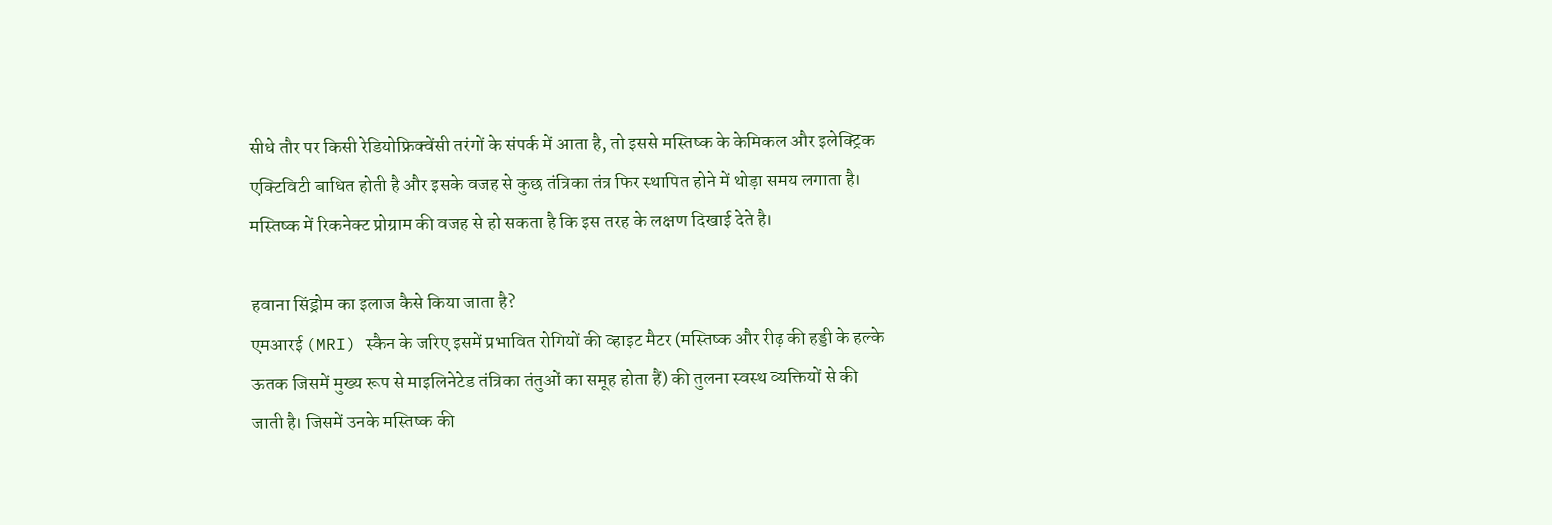सीधे तौर पर किसी रेडियोफ्रिक्वेंसी तरंगों के संपर्क में आता है, तो इससे मस्तिष्क के केमिकल और इलेक्ट्रिक एक्टिविटी बाधित होती है और इसके वजह से कुछ तंत्रिका तंत्र फिर स्थापित होने में थोड़ा समय लगाता है। मस्तिष्क में रिकनेक्ट प्रोग्राम की वजह से हो सकता है कि इस तरह के लक्षण दिखाई देते है।

हवाना सिंड्रोम का इलाज कैसे किया जाता है?
एमआरई (MRI) स्कैन के जरिए इसमें प्रभावित रोगियों की व्हाइट मैटर (मस्तिष्क और रीढ़ की हड्डी के हल्के ऊतक जिसमें मुख्य रूप से माइलिनेटेड तंत्रिका तंतुओं का समूह होता हैं) की तुलना स्वस्थ व्यक्तियों से की जाती है। जिसमें उनके मस्तिष्क की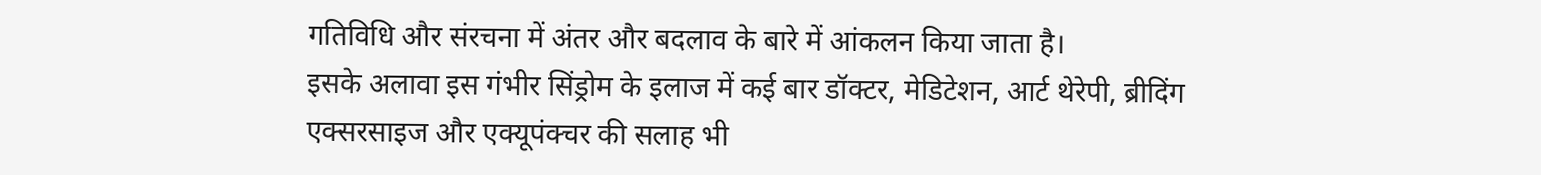गतिविधि और संरचना में अंतर और बदलाव के बारे में आंकलन किया जाता है।
इसके अलावा इस गंभीर सिंड्रोम के इलाज में कई बार डॉक्टर, मेडिटेशन, आर्ट थेरेपी, ब्रीदिंग एक्सरसाइज और एक्यूपंक्चर की सलाह भी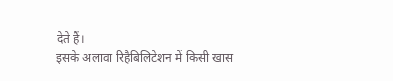देते हैं।
इसके अलावा रिहैबिलिटेशन में किसी खास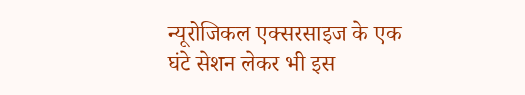न्यूरोजिकल एक्सरसाइज के एक घंटे सेशन लेकर भी इस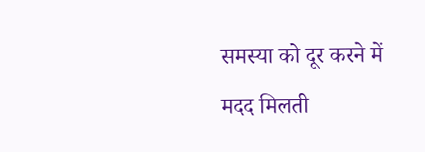समस्या को दूर करने में मदद मिलती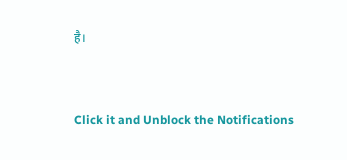है।



Click it and Unblock the Notifications